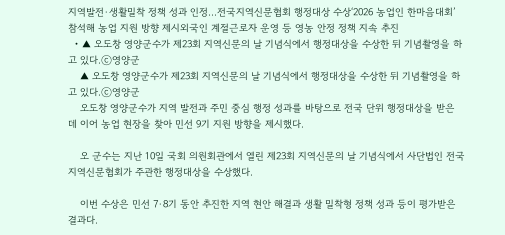지역발전·생활밀착 정책 성과 인정…전국지역신문협회 행정대상 수상‘2026 농업인 한마음대회’ 참석해 농업 지원 방향 제시외국인 계절근로자 운영 등 영농 안정 정책 지속 추진
  • ▲ 오도창 영양군수가 제23회 지역신문의 날 기념식에서 행정대상을 수상한 뒤 기념촬영을 하고 있다.ⓒ영양군
    ▲ 오도창 영양군수가 제23회 지역신문의 날 기념식에서 행정대상을 수상한 뒤 기념촬영을 하고 있다.ⓒ영양군
    오도창 영양군수가 지역 발전과 주민 중심 행정 성과를 바탕으로 전국 단위 행정대상을 받은 데 이어 농업 현장을 찾아 민선 9기 지원 방향을 제시했다.

    오 군수는 지난 10일 국회 의원회관에서 열린 제23회 지역신문의 날 기념식에서 사단법인 전국지역신문협회가 주관한 행정대상을 수상했다.

    이번 수상은 민선 7·8기 동안 추진한 지역 현안 해결과 생활 밀착형 정책 성과 등이 평가받은 결과다.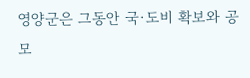영양군은 그동안 국·도비 확보와 공모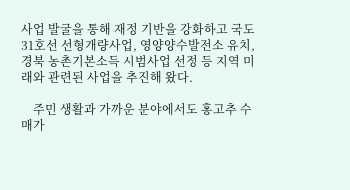사업 발굴을 통해 재정 기반을 강화하고 국도31호선 선형개량사업, 영양양수발전소 유치, 경북 농촌기본소득 시범사업 선정 등 지역 미래와 관련된 사업을 추진해 왔다.

    주민 생활과 가까운 분야에서도 홍고추 수매가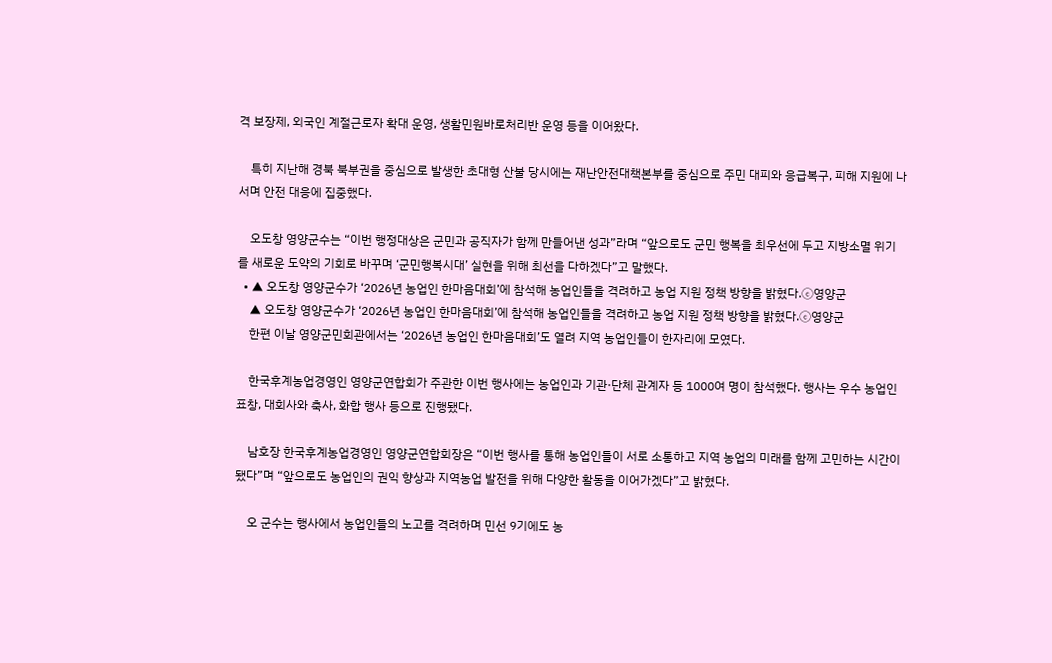격 보장제, 외국인 계절근로자 확대 운영, 생활민원바로처리반 운영 등을 이어왔다.

    특히 지난해 경북 북부권을 중심으로 발생한 초대형 산불 당시에는 재난안전대책본부를 중심으로 주민 대피와 응급복구, 피해 지원에 나서며 안전 대응에 집중했다.

    오도창 영양군수는 “이번 행정대상은 군민과 공직자가 함께 만들어낸 성과”라며 “앞으로도 군민 행복을 최우선에 두고 지방소멸 위기를 새로운 도약의 기회로 바꾸며 ‘군민행복시대’ 실현을 위해 최선을 다하겠다”고 말했다.
  • ▲ 오도창 영양군수가 ‘2026년 농업인 한마음대회’에 참석해 농업인들을 격려하고 농업 지원 정책 방향을 밝혔다.ⓒ영양군
    ▲ 오도창 영양군수가 ‘2026년 농업인 한마음대회’에 참석해 농업인들을 격려하고 농업 지원 정책 방향을 밝혔다.ⓒ영양군
    한편 이날 영양군민회관에서는 ‘2026년 농업인 한마음대회’도 열려 지역 농업인들이 한자리에 모였다.

    한국후계농업경영인 영양군연합회가 주관한 이번 행사에는 농업인과 기관·단체 관계자 등 1000여 명이 참석했다. 행사는 우수 농업인 표창, 대회사와 축사, 화합 행사 등으로 진행됐다.

    남호장 한국후계농업경영인 영양군연합회장은 “이번 행사를 통해 농업인들이 서로 소통하고 지역 농업의 미래를 함께 고민하는 시간이 됐다”며 “앞으로도 농업인의 권익 향상과 지역농업 발전을 위해 다양한 활동을 이어가겠다”고 밝혔다.

    오 군수는 행사에서 농업인들의 노고를 격려하며 민선 9기에도 농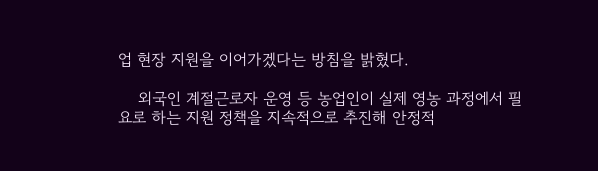업 현장 지원을 이어가겠다는 방침을 밝혔다.

    외국인 계절근로자 운영 등 농업인이 실제 영농 과정에서 필요로 하는 지원 정책을 지속적으로 추진해 안정적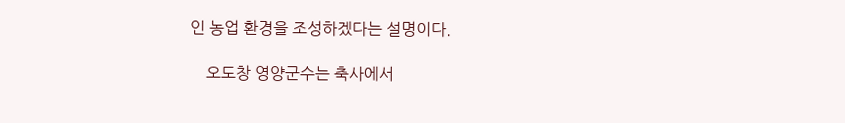인 농업 환경을 조성하겠다는 설명이다.

    오도창 영양군수는 축사에서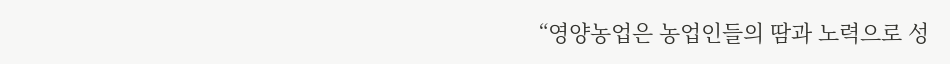“영양농업은 농업인들의 땀과 노력으로 성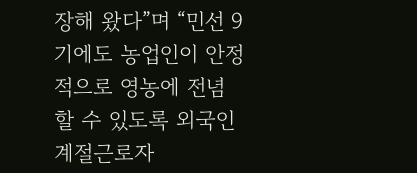장해 왔다”며 “민선 9기에도 농업인이 안정적으로 영농에 전념할 수 있도록 외국인 계절근로자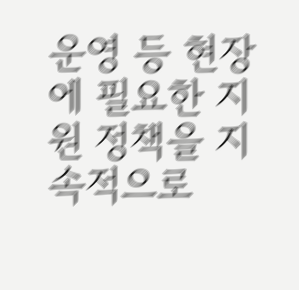운영 등 현장에 필요한 지원 정책을 지속적으로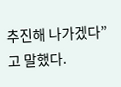추진해 나가겠다”고 말했다.